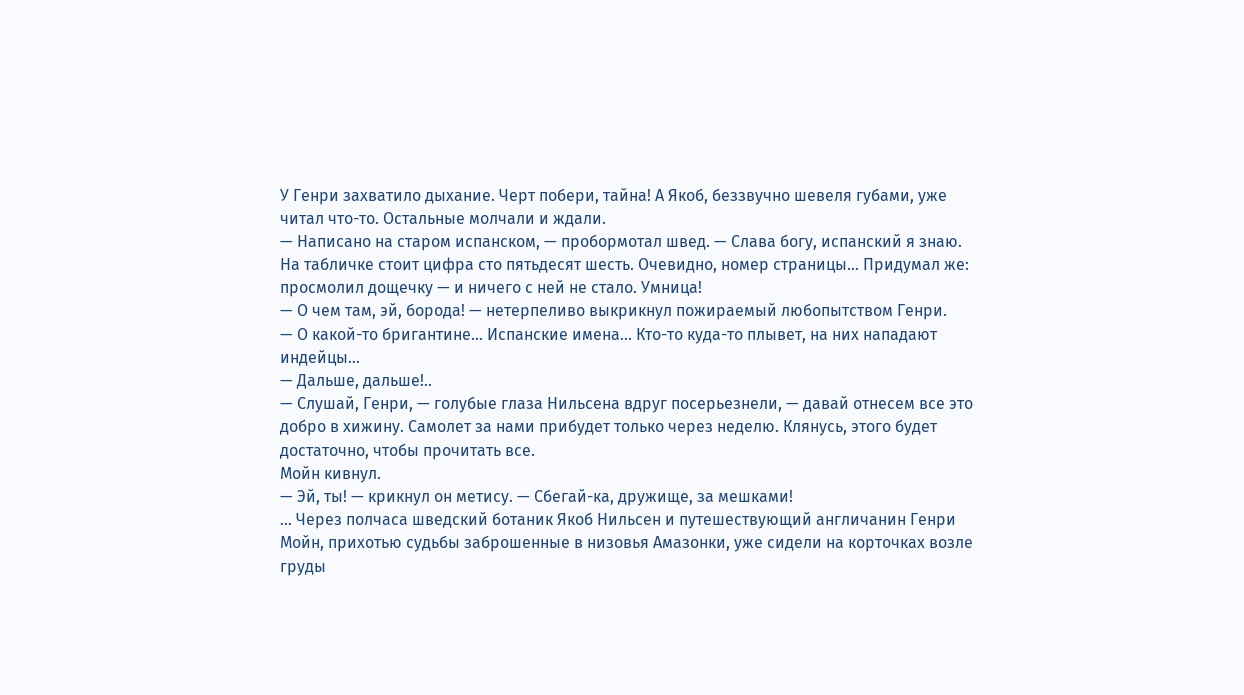У Генри захватило дыхание. Черт побери, тайна! А Якоб, беззвучно шевеля губами, уже читал что-то. Остальные молчали и ждали.
— Написано на старом испанском, — пробормотал швед. — Слава богу, испанский я знаю. На табличке стоит цифра сто пятьдесят шесть. Очевидно, номер страницы… Придумал же: просмолил дощечку — и ничего с ней не стало. Умница!
— О чем там, эй, борода! — нетерпеливо выкрикнул пожираемый любопытством Генри.
— О какой-то бригантине… Испанские имена… Кто-то куда-то плывет, на них нападают индейцы…
— Дальше, дальше!..
— Слушай, Генри, — голубые глаза Нильсена вдруг посерьезнели, — давай отнесем все это добро в хижину. Самолет за нами прибудет только через неделю. Клянусь, этого будет достаточно, чтобы прочитать все.
Мойн кивнул.
— Эй, ты! — крикнул он метису. — Сбегай-ка, дружище, за мешками!
… Через полчаса шведский ботаник Якоб Нильсен и путешествующий англичанин Генри Мойн, прихотью судьбы заброшенные в низовья Амазонки, уже сидели на корточках возле груды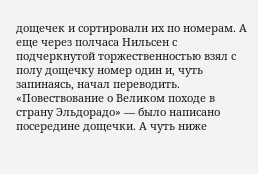дощечек и сортировали их по номерам. А еще через полчаса Нильсен с подчеркнутой торжественностью взял с полу дощечку номер один и, чуть запинаясь, начал переводить.
«Повествование о Великом походе в страну Эльдорадо» — было написано посередине дощечки. А чуть ниже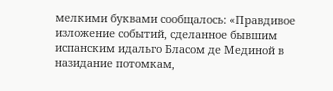мелкими буквами сообщалось: «Правдивое изложение событий, сделанное бывшим испанским идальго Бласом де Мединой в назидание потомкам,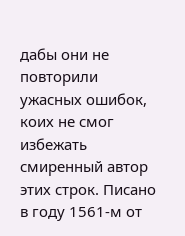дабы они не повторили ужасных ошибок, коих не смог избежать смиренный автор этих строк. Писано в году 1561-м от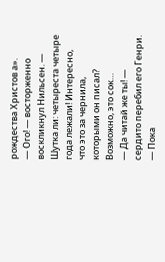рождества Христов а».
— Ого! — восторженно воскликнул Нильсен. — Шутка ли: четыреста четыре года лежали! Интересно, что это за чернила, которыми он писал? Возможно, это сок…
— Да читай же ты! — сердито перебил его Генри. — Пока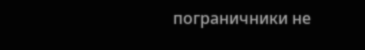пограничники не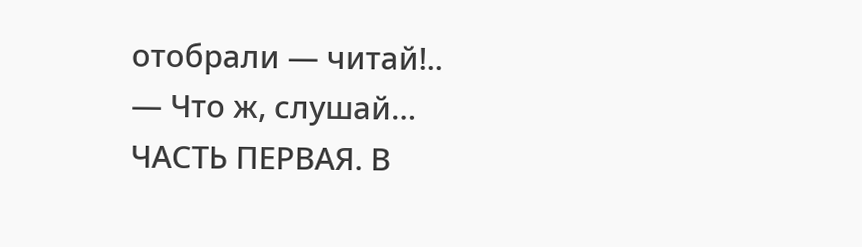отобрали — читай!..
— Что ж, слушай…
ЧАСТЬ ПЕРВАЯ. В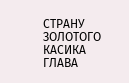СТРАНУ ЗОЛОТОГО КАСИКА
ГЛАВА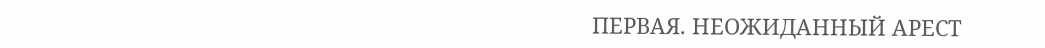ПЕРВАЯ. НЕОЖИДАННЫЙ АРЕСТ